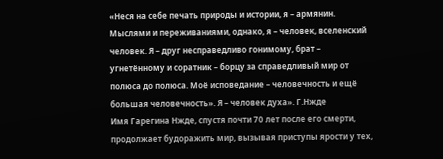«Неся на себе печать природы и истории, я – армянин. Мыслями и переживаниями, однако, я – человек, вселенский человек. Я – друг несправедливо гонимому, брат – угнетённому и соратник – борцу за справедливый мир от полюса до полюса. Моё исповедание – человечность и ещё большая человечность». Я – человек духа». Г.Нжде
Имя Гарегина Нжде, спустя почти 70 лет после его смерти, продолжает будоражить мир, вызывая приступы ярости у тех,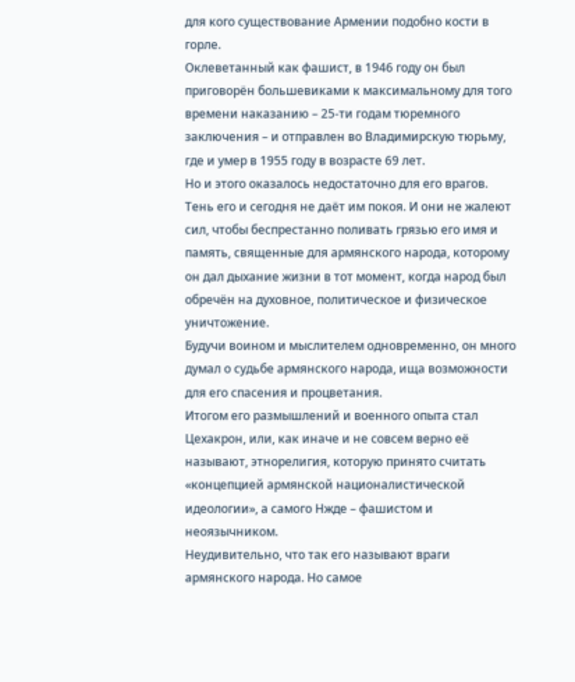для кого существование Армении подобно кости в горле.
Оклеветанный как фашист, в 1946 году он был приговорён большевиками к максимальному для того времени наказанию – 25-ти годам тюремного заключения – и отправлен во Владимирскую тюрьму, где и умер в 1955 году в возрасте 69 лет.
Но и этого оказалось недостаточно для его врагов. Тень его и сегодня не даёт им покоя. И они не жалеют сил, чтобы беспрестанно поливать грязью его имя и память, священные для армянского народа, которому он дал дыхание жизни в тот момент, когда народ был обречён на духовное, политическое и физическое уничтожение.
Будучи воином и мыслителем одновременно, он много думал о судьбе армянского народа, ища возможности для его спасения и процветания.
Итогом его размышлений и военного опыта стал Цехакрон, или, как иначе и не совсем верно её называют, этнорелигия, которую принято считать «концепцией армянской националистической идеологии», а самого Нжде – фашистом и неоязычником.
Неудивительно, что так его называют враги армянского народа. Но самое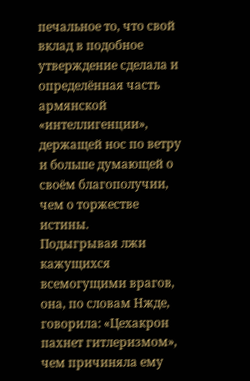печальное то, что свой вклад в подобное утверждение сделала и определённая часть армянской «интеллигенции», держащей нос по ветру и больше думающей о своём благополучии, чем о торжестве истины.
Подыгрывая лжи кажущихся всемогущими врагов, она, по словам Нжде, говорила: «Цехакрон пахнет гитлеризмом», чем причиняла ему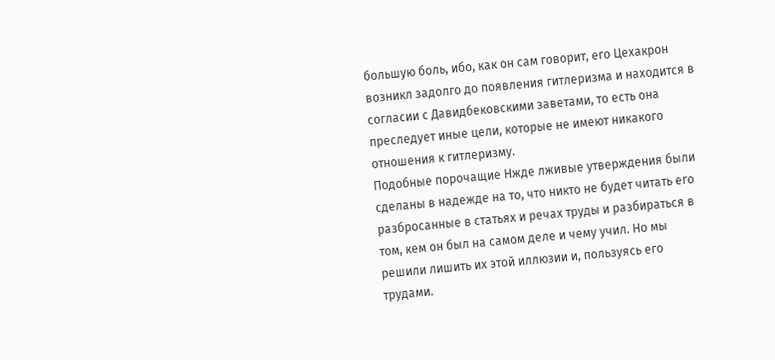большую боль, ибо, как он сам говорит, его Цехакрон возникл задолго до появления гитлеризма и находится в согласии с Давидбековскими заветами, то есть она преследует иные цели, которые не имеют никакого отношения к гитлеризму.
Подобные порочащие Нжде лживые утверждения были сделаны в надежде на то, что никто не будет читать его разбросанные в статьях и речах труды и разбираться в том, кем он был на самом деле и чему учил. Но мы решили лишить их этой иллюзии и, пользуясь его трудами.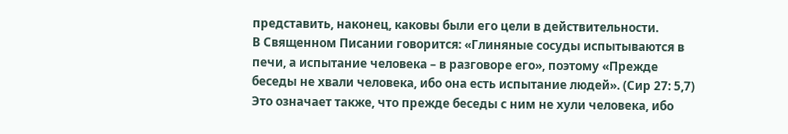представить, наконец, каковы были его цели в действительности.
В Священном Писании говорится: «Глиняные сосуды испытываются в печи, а испытание человека – в разговоре его», поэтому «Прежде беседы не хвали человека, ибо она есть испытание людей». (Сир 27: 5,7) Это означает также, что прежде беседы с ним не хули человека, ибо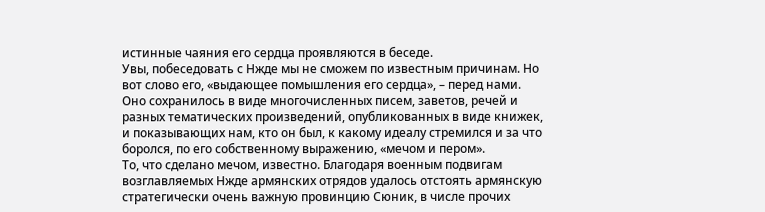истинные чаяния его сердца проявляются в беседе.
Увы, побеседовать с Нжде мы не сможем по известным причинам. Но вот слово его, «выдающее помышления его сердца», – перед нами. Оно сохранилось в виде многочисленных писем, заветов, речей и разных тематических произведений, опубликованных в виде книжек, и показывающих нам, кто он был, к какому идеалу стремился и за что боролся, по его собственному выражению, «мечом и пером».
То, что сделано мечом, известно. Благодаря военным подвигам возглавляемых Нжде армянских отрядов удалось отстоять армянскую стратегически очень важную провинцию Сюник, в числе прочих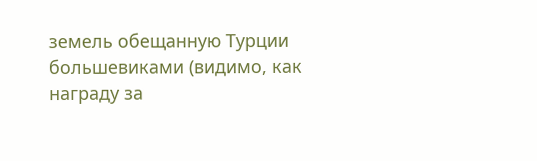земель обещанную Турции большевиками (видимо, как награду за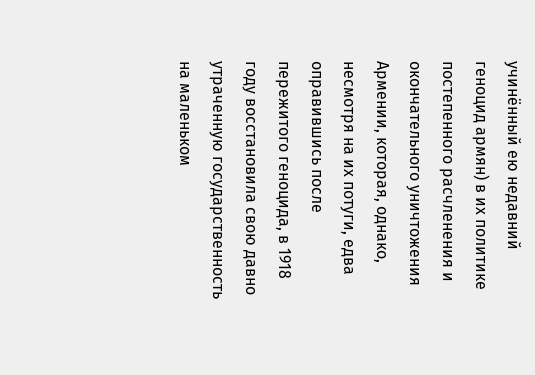учинённый ею недавний геноцид армян) в их политике постепенного расчленения и окончательного уничтожения Армении, которая, однако, несмотря на их потуги, едва оправившись после пережитого геноцида, в 1918 году восстановила свою давно утраченную государственность на маленьком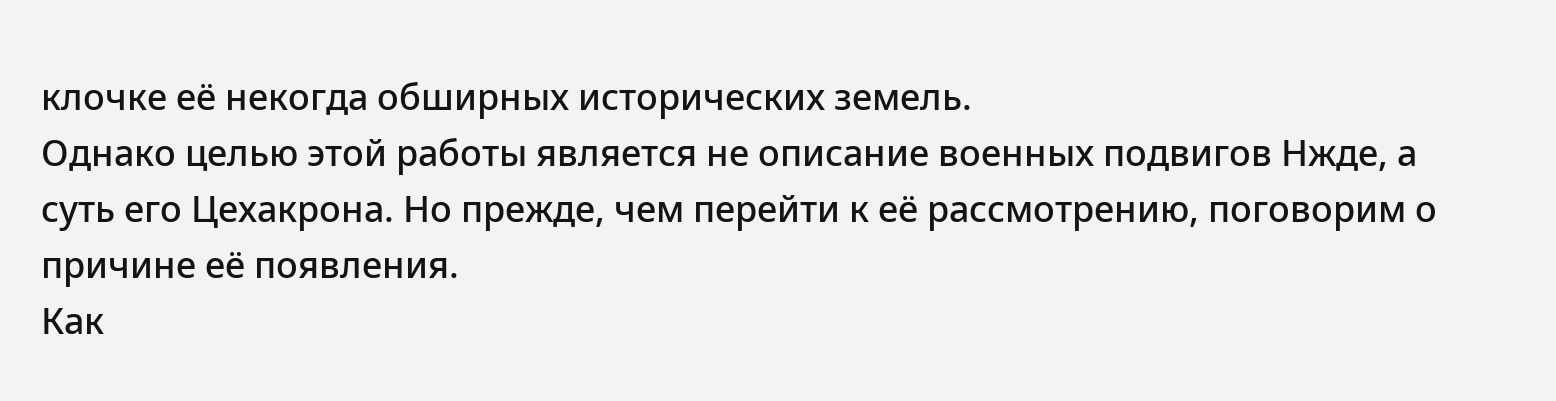клочке её некогда обширных исторических земель.
Однако целью этой работы является не описание военных подвигов Нжде, а суть его Цехакрона. Но прежде, чем перейти к её рассмотрению, поговорим о причине её появления.
Как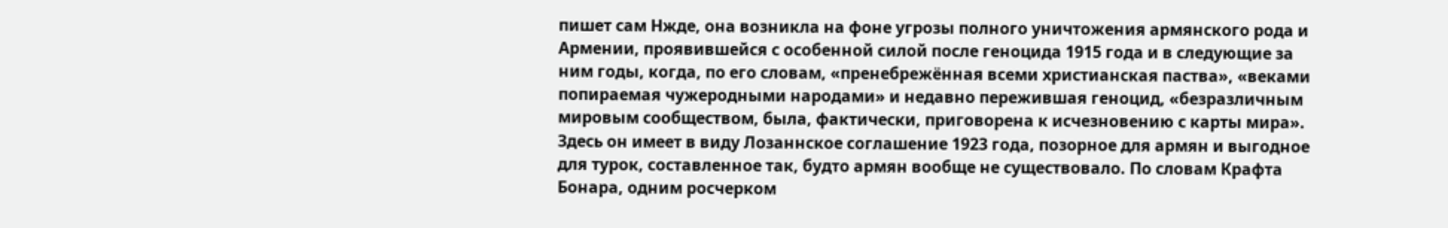пишет сам Нжде, она возникла на фоне угрозы полного уничтожения армянского рода и Армении, проявившейся с особенной силой после геноцида 1915 года и в следующие за ним годы, когда, по его словам, «пренебрежённая всеми христианская паства», «веками попираемая чужеродными народами» и недавно пережившая геноцид, «безразличным мировым сообществом, была, фактически, приговорена к исчезновению с карты мира».
Здесь он имеет в виду Лозаннское соглашение 1923 года, позорное для армян и выгодное для турок, составленное так, будто армян вообще не существовало. По словам Крафта Бонара, одним росчерком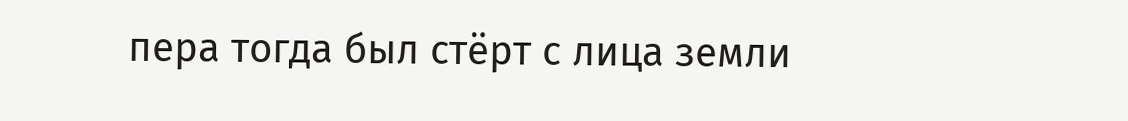пера тогда был стёрт с лица земли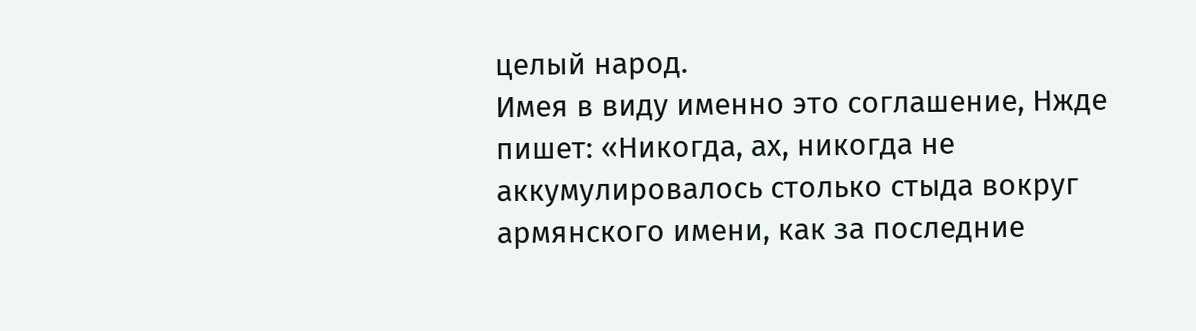целый народ.
Имея в виду именно это соглашение, Нжде пишет: «Никогда, ах, никогда не аккумулировалось столько стыда вокруг армянского имени, как за последние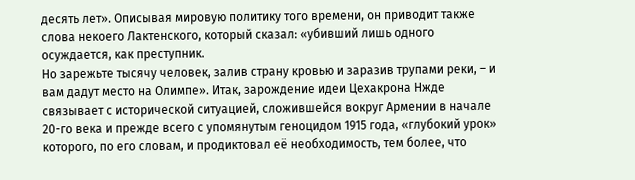десять лет». Описывая мировую политику того времени, он приводит также слова некоего Лактенского, который сказал: «убивший лишь одного осуждается, как преступник.
Но зарежьте тысячу человек, залив страну кровью и заразив трупами реки, – и вам дадут место на Олимпе». Итак, зарождение идеи Цехакрона Нжде связывает с исторической ситуацией, сложившейся вокруг Армении в начале 20-го века и прежде всего с упомянутым геноцидом 1915 года, «глубокий урок» которого, по его словам, и продиктовал её необходимость, тем более, что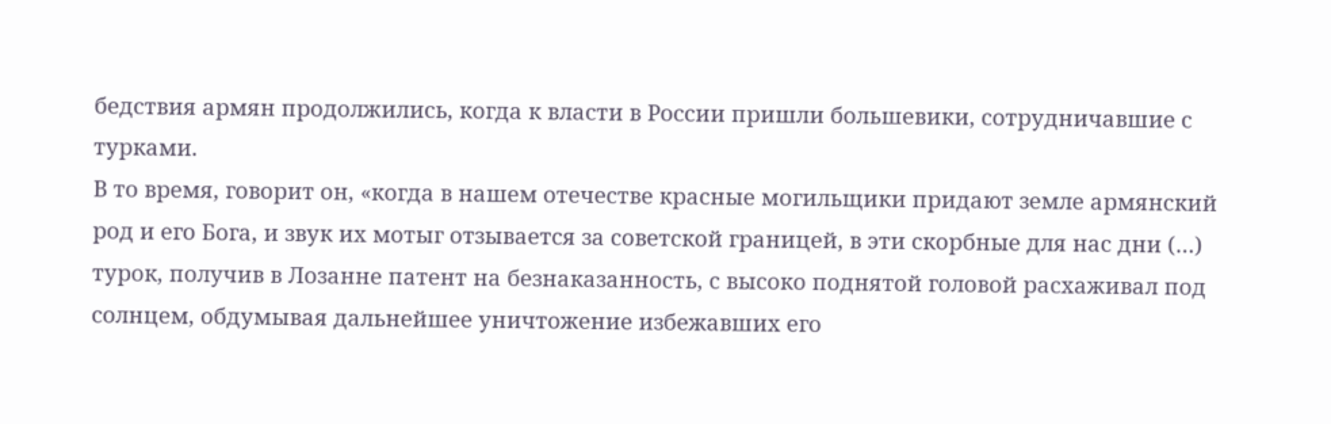бедствия армян продолжились, когда к власти в России пришли большевики, сотрудничавшие с турками.
В то время, говорит он, «когда в нашем отечестве красные могильщики придают земле армянский род и его Бога, и звук их мотыг отзывается за советской границей, в эти скорбные для нас дни (…) турок, получив в Лозанне патент на безнаказанность, с высоко поднятой головой расхаживал под солнцем, обдумывая дальнейшее уничтожение избежавших его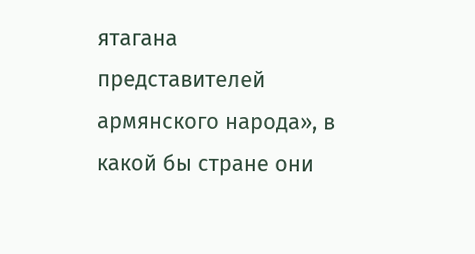ятагана представителей армянского народа», в какой бы стране они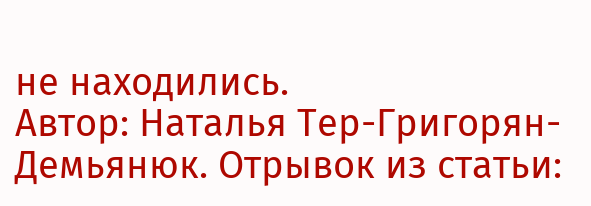не находились.
Автор: Наталья Тер-Григорян-Демьянюк. Отрывок из статьи: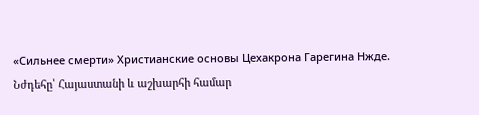«Сильнее смерти» Христианские основы Цехакрона Гарегина Нжде.
Նժդեհը՝ Հայաստանի և աշխարհի համար